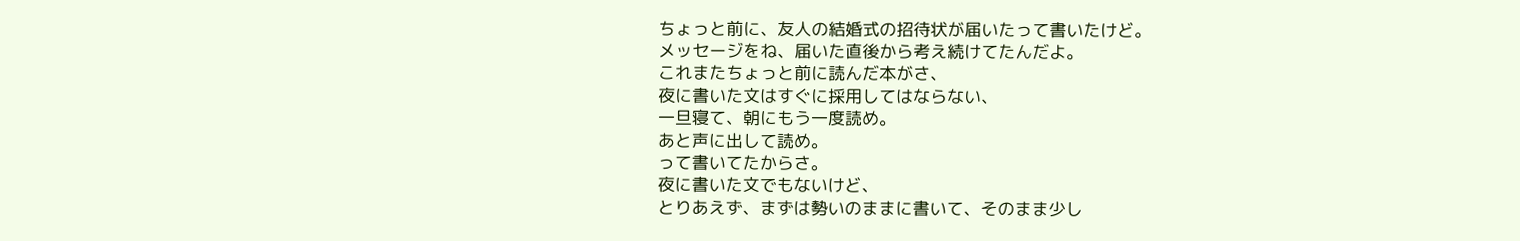ちょっと前に、友人の結婚式の招待状が届いたって書いたけど。
メッセージをね、届いた直後から考え続けてたんだよ。
これまたちょっと前に読んだ本がさ、
夜に書いた文はすぐに採用してはならない、
一旦寝て、朝にもう一度読め。
あと声に出して読め。
って書いてたからさ。
夜に書いた文でもないけど、
とりあえず、まずは勢いのままに書いて、そのまま少し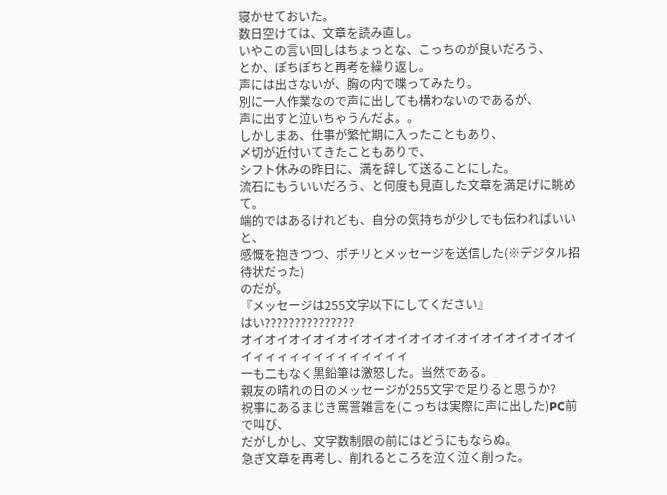寝かせておいた。
数日空けては、文章を読み直し。
いやこの言い回しはちょっとな、こっちのが良いだろう、
とか、ぽちぽちと再考を繰り返し。
声には出さないが、胸の内で喋ってみたり。
別に一人作業なので声に出しても構わないのであるが、
声に出すと泣いちゃうんだよ。。
しかしまあ、仕事が繁忙期に入ったこともあり、
〆切が近付いてきたこともありで、
シフト休みの昨日に、満を辞して送ることにした。
流石にもういいだろう、と何度も見直した文章を満足げに眺めて。
端的ではあるけれども、自分の気持ちが少しでも伝わればいいと、
感慨を抱きつつ、ポチリとメッセージを送信した(※デジタル招待状だった)
のだが。
『メッセージは255文字以下にしてください』
はい???????????????
オイオイオイオイオイオイオイオイオイオイオイオイオイオイイィィィィィィィィィィィィィ
一も二もなく黒鉛筆は激怒した。当然である。
親友の晴れの日のメッセージが255文字で足りると思うか?
祝事にあるまじき罵詈雑言を(こっちは実際に声に出した)PC前で叫び、
だがしかし、文字数制限の前にはどうにもならぬ。
急ぎ文章を再考し、削れるところを泣く泣く削った。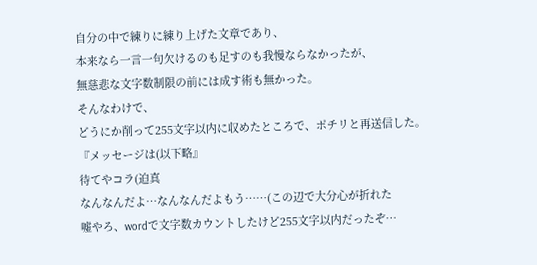自分の中で練りに練り上げた文章であり、
本来なら一言一句欠けるのも足すのも我慢ならなかったが、
無慈悲な文字数制限の前には成す術も無かった。
そんなわけで、
どうにか削って255文字以内に収めたところで、ポチリと再送信した。
『メッセージは(以下略』
待てやコラ(迫真
なんなんだよ…なんなんだよもう……(この辺で大分心が折れた
嘘やろ、wordで文字数カウントしたけど255文字以内だったぞ…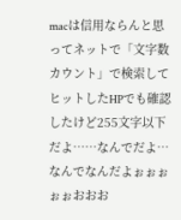macは信用ならんと思ってネットで「文字数 カウント」で検索してヒットしたHPでも確認したけど255文字以下だよ……なんでだよ…なんでなんだよぉぉぉぉぉおおお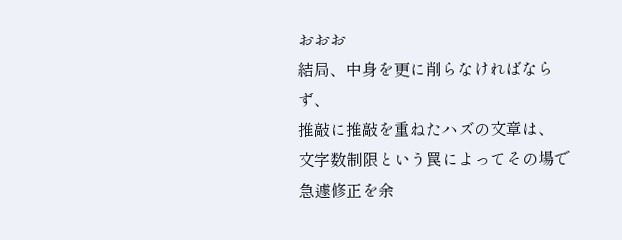おおお
結局、中身を更に削らなければならず、
推敲に推敲を重ねたハズの文章は、
文字数制限という罠によってその場で急遽修正を余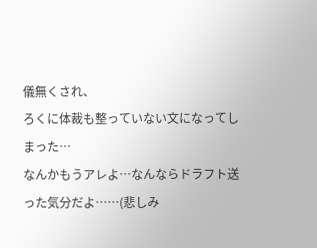儀無くされ、
ろくに体裁も整っていない文になってしまった…
なんかもうアレよ…なんならドラフト送った気分だよ……(悲しみ